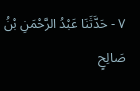٧ - حَدَّثَنَا عَبْدُ الرَّحْمَنِ بْنُ صَالِحٍ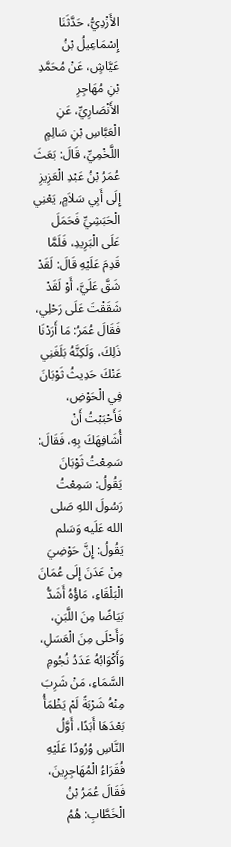الأَزْدِيُّ، حَدَّثَنَا إِسْمَاعِيلُ بْنُ عَيَّاشٍ، عَنْ مُحَمَّدِ بْنِ مُهَاجِرِ الأَنْصَارِيِّ، عَنِ الْعَبَّاسِ بْنِ سَالِمٍ اللَّخْمِيِّ، قَالَ: بَعَثَ عُمَرُ بْنُ عَبْدِ الْعَزِيزِ إِلَى أَبِي سَلاَمٍ, يَعْنِي الْحَبَشِيِّ فَحَمَلَ عَلَى الْبَرِيدِ، فَلَمَّا قَدِمَ عَلَيْهِ قَالَ: لَقَدْ شَقَّ عَلَيَّ، أَوْ لَقَدْ شَقَقْتَ عَلَى رَحْلِي، فَقَالَ عُمَرُ: مَا أَرَدْنَا ذَلِكَ، وَلَكِنَّهُ بَلَغَنِي عَنْكَ حَدِيثُ ثَوْبَانَ فِي الْحَوْضِ، فَأَحْبَبْتُ أَنْ أُشَافِهَكَ بِهِ، فَقَالَ: سَمِعْتُ ثَوْبَانَ يَقُولُ: سَمِعْتُ رَسُولَ اللهِ صَلى الله عَلَيه وَسَلم يَقُولُ: إِنَّ حَوْضِيَ مِنْ عَدَنَ إِلَى عُمَانَ الْبَلْقَاءِ، مَاؤُهُ أَشَدُّ بَيَاضًا مِنَ اللَّبَنِ، وَأَحْلَى مِنَ الْعَسَلِ، وَأَكْوَابُهُ عَدَدُ نُجُومِ السَّمَاءِ، مَنْ شَرِبَ مِنْهُ شَرْبَةً لَمْ يَظْمَأُ بَعْدَهَا أَبَدًا، أَوَّلُ النَّاسِ وُرُودًا عَلَيْهِ فُقَرَاءُ الْمُهَاجِرِينَ، فَقَالَ عُمَرُ بْنُ الْخَطَّابِ: هُمُ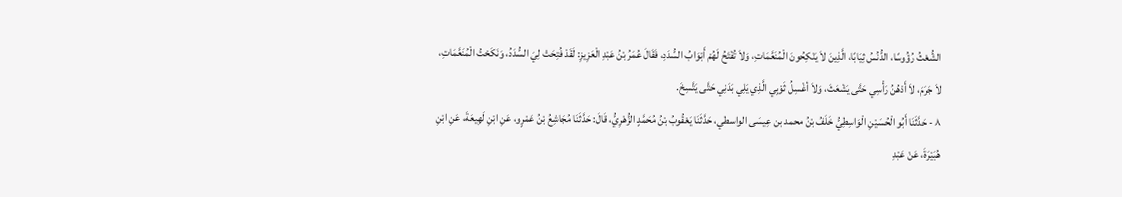الشُّعْثُ رُؤُوسًا، الدُّنُسُ ثِيَابًا، الَّذِينَ لاَ يَنْكِحُونَ الْمُنَعَّمَاتِ، وَلاَ تُفْتَحُ لَهُمْ أَبْوَابُ السُّدَدِ، فَقَالَ عُمَرُ بْنُ عَبْدِ الْعَزِيزِ: لَقَدْ فُتِحَتْ لِيَ السُّدَدُ، وَنَكَحْتُ الْمُنَعَّمَاتِ، لاَ جَرَمَ، لاَ أَدْهُنُ رَأْسِي حَتَّى يَشْعَثَ، وَلاَ أغْسِلُ ثَوْبِي الَّذِي يَلِي بَدَنِي حَتَّى يَتَّسِخَ.
٨ - حَدَّثَنَا أَبُو الْحُسَيْنِ الْوَاسِطِيُّ خَلَفُ بْنُ محمد بن عِيسَى الواسطي، حَدَّثَنَا يَعْقُوبُ بْنُ مُحَمَّدٍ الزُّهْرِيُّ، قَالَ: حَدَّثَنَا مُجَاشِعُ بْنُ عَمْرٍو، عَنِ ابْنِ لَهِيعَةَ، عَنِ ابْنِ هُبَيْرَةَ، عَنْ عَبْدِ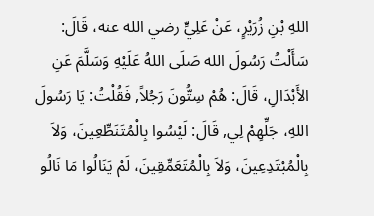اللهِ بْنِ زُرَيْرٍ، عَنْ عَلِيٍّ رضي الله عنه، قَالَ: سَأَلْتُ رَسُولَ الله صَلَى اللهُ عَلَيْهِ وَسَلَّمَ عَنِ الأَبْدَالِ، قَالَ: هُمْ سِتُّونَ رَجُلاً, فَقُلْتُ: يَا رَسُولَ اللهِ، جَلِّهِمْ لِي, قَالَ: لَيْسُوا بِالْمُتَنَطِّعِينَ، وَلاَ بِالْمُبْتَدِعِينَ، وَلاَ بِالْمُتَعَمِّقِينَ، لَمْ يَنَالُوا مَا نَالُو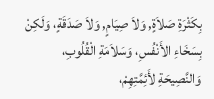بِكَثْرَةِ صَلاَةٍ, وَلاَ صِيَامٍ, وَلاَ صَدَقَةٍ، وَلَكِنْ بِسَخَاءِ الأَنْفُسِ، وَسَلاَمَةِ الْقُلُوبِ، وَالنَّصِيحَةِ لأَئِمَّتِهِمْ،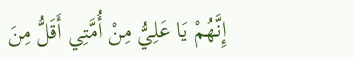إِنَّهُمْ يَا عَلِيُّ مِنْ أُمَّتِي أَقَلُّ مِنَ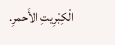الْكِبْرِيتِ الأَحمرِ.